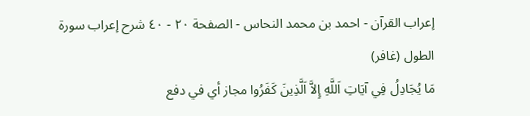إعراب القرآن - احمد بن محمد النحاس - الصفحة ٢٠ - ٤٠ شرح إعراب سورة الطول (غافر)
مَا يُجَادِلُ فِي آيَاتِ اَللَّهِ إِلاَّ اَلَّذِينَ كَفَرُوا مجاز أي في دفع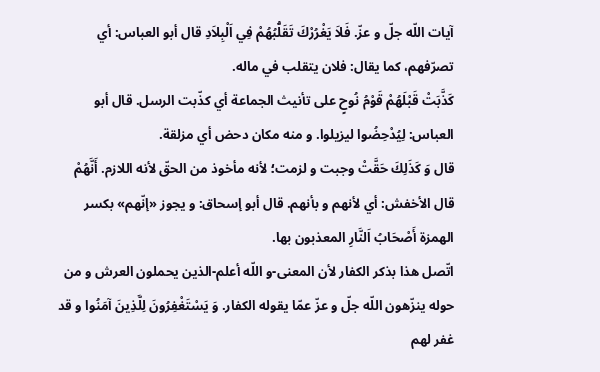آيات اللّه جلّ و عزّ. فَلاَ يَغْرُرْكَ تَقَلُّبُهُمْ فِي اَلْبِلاَدِ قال أبو العباس: أي تصرّفهم، كما يقال: فلان يتقلب في ماله.
كَذَّبَتْ قَبْلَهُمْ قَوْمُ نُوحٍ على تأنيث الجماعة أي كذّبت الرسل. قال أبو العباس: لِيُدْحِضُوا ليزيلوا. و منه مكان دحض أي مزلقة.
قال وَ كَذَلِكَ حَقَّتْ وجبت و لزمت؛ لأنه مأخوذ من الحقّ لأنه اللازم. أَنَّهُمْ قال الأخفش: أي لأنهم و بأنهم. قال أبو إسحاق: و يجوز «إنّهم» بكسر الهمزة أَصْحَابُ اَلنَّارِ المعذبون بها.
اتّصل هذا بذكر الكفار لأن المعنى-و اللّه أعلم-الذين يحملون العرش و من حوله ينزّهون اللّه جلّ و عزّ عمّا يقوله الكفار. وَ يَسْتَغْفِرُونَ لِلَّذِينَ آمَنُوا و قد غفر لهم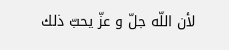لأن اللّه جلّ و عزّ يحبّ ذلك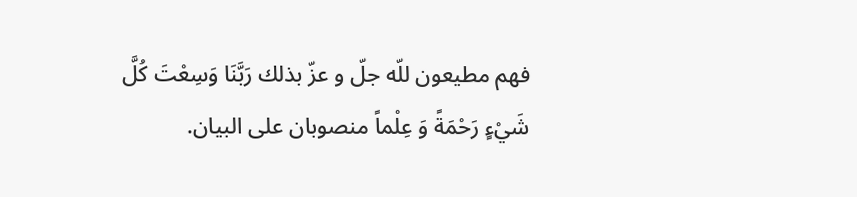فهم مطيعون للّه جلّ و عزّ بذلك رَبَّنَا وَسِعْتَ كُلَّ شَيْءٍ رَحْمَةً وَ عِلْماً منصوبان على البيان.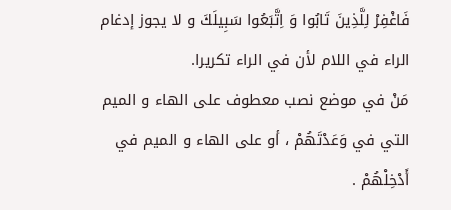فَاغْفِرْ لِلَّذِينَ تَابُوا وَ اِتَّبَعُوا سَبِيلَكَ و لا يجوز إدغام الراء في اللام لأن في الراء تكريرا.
مَنْ في موضع نصب معطوف على الهاء و الميم التي في وَعَدْتَهُمْ ، أو على الهاء و الميم في أَدْخِلْهُمْ .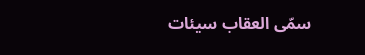سمّى العقاب سيئات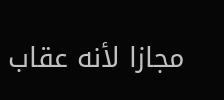مجازا لأنه عقاب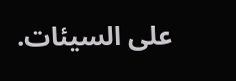على السيئات.